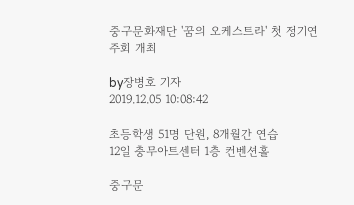중구문화재단 '꿈의 오케스트라' 첫 정기연주회 개최

by장병호 기자
2019.12.05 10:08:42

초등학생 51명 단원, 8개월간 연습
12일 충무아트센터 1층 컨벤션홀

중구문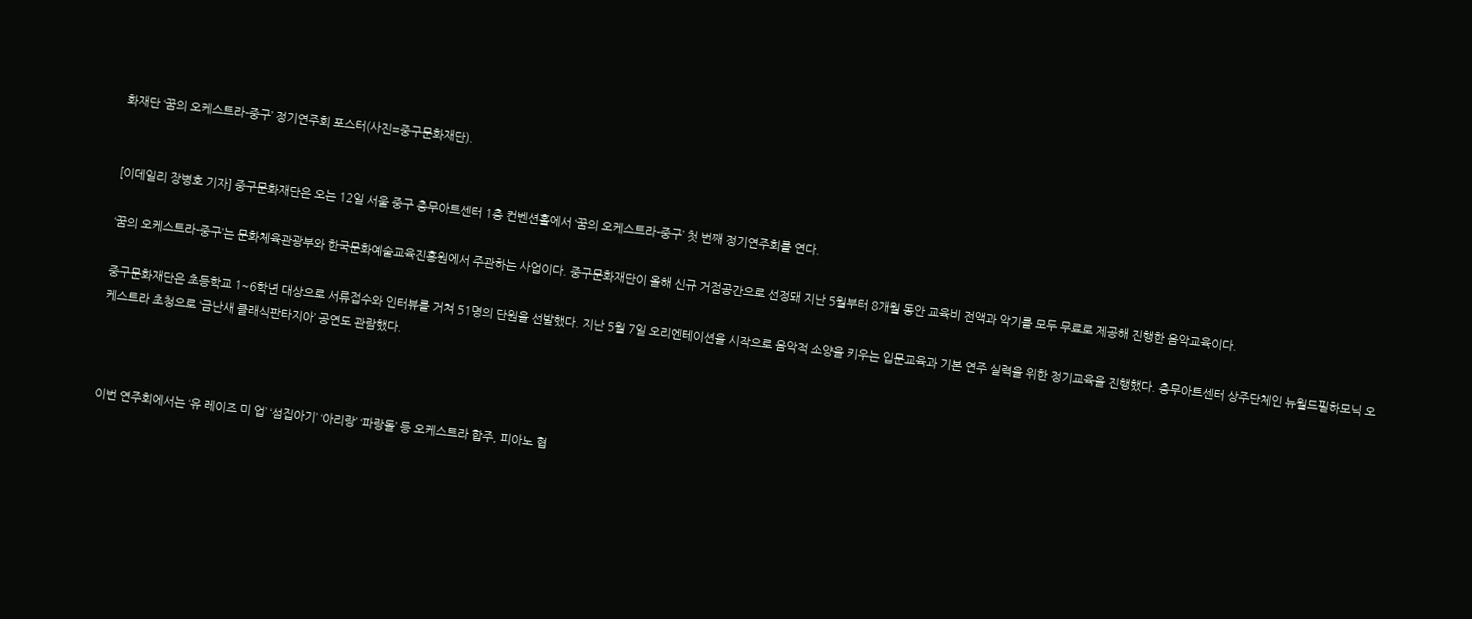화재단 ‘꿈의 오케스트라-중구’ 정기연주회 포스터(사진=중구문화재단).


[이데일리 장병호 기자] 중구문화재단은 오는 12일 서울 중구 충무아트센터 1층 컨벤션홀에서 ‘꿈의 오케스트라-중구’ 첫 번째 정기연주회를 연다.

‘꿈의 오케스트라-중구’는 문화체육관광부와 한국문화예술교육진흥원에서 주관하는 사업이다. 중구문화재단이 올해 신규 거점공간으로 선정돼 지난 5월부터 8개월 동안 교육비 전액과 악기를 모두 무료로 제공해 진행한 음악교육이다.

중구문화재단은 초등학교 1~6학년 대상으로 서류접수와 인터뷰를 거쳐 51명의 단원을 선발했다. 지난 5월 7일 오리엔테이션을 시작으로 음악적 소양을 키우는 입문교육과 기본 연주 실력을 위한 정기교육을 진행했다. 충무아트센터 상주단체인 뉴월드필하모닉 오케스트라 초청으로 ‘금난새 클래식판타지아’ 공연도 관람했다.



이번 연주회에서는 ‘유 레이즈 미 업’ ‘섬집아기’ ‘아리랑’ ‘파랑돌’ 등 오케스트라 합주, 피아노 협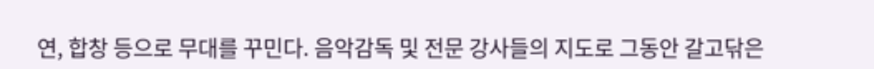연, 합창 등으로 무대를 꾸민다. 음악감독 및 전문 강사들의 지도로 그동안 갈고닦은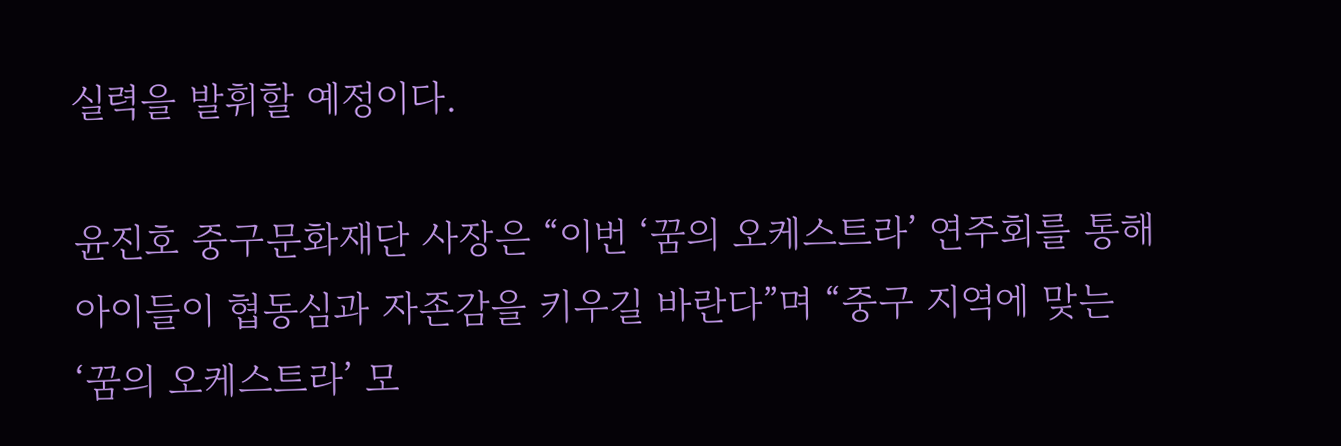실력을 발휘할 예정이다.

윤진호 중구문화재단 사장은 “이번 ‘꿈의 오케스트라’ 연주회를 통해 아이들이 협동심과 자존감을 키우길 바란다”며 “중구 지역에 맞는 ‘꿈의 오케스트라’ 모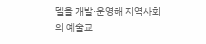델을 개발·운영해 지역사회의 예술교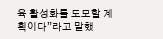육 활성화를 도모할 계획이다”라고 말했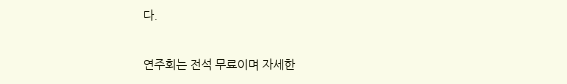다.

연주회는 전석 무료이며 자세한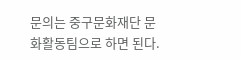문의는 중구문화재단 문화활동팀으로 하면 된다.